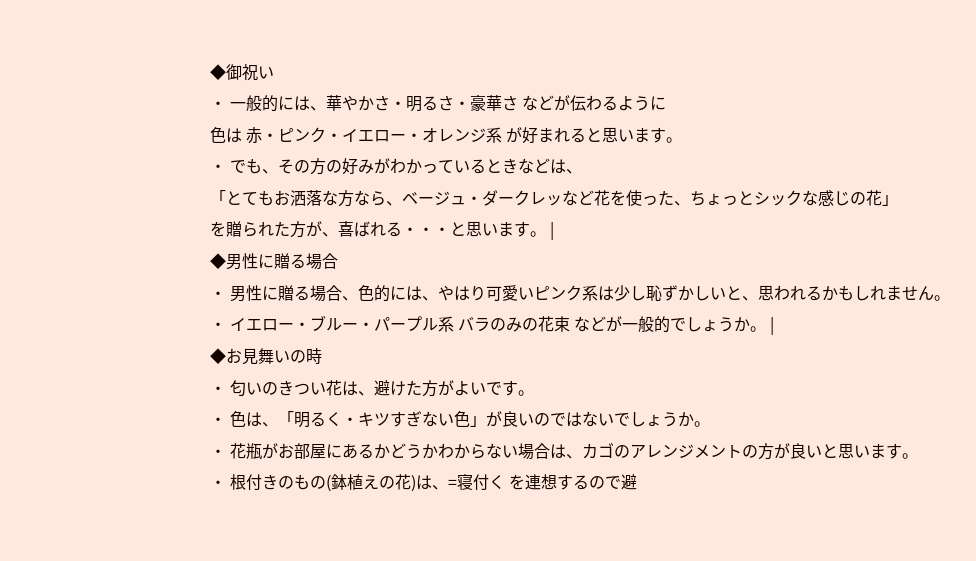◆御祝い
・ 一般的には、華やかさ・明るさ・豪華さ などが伝わるように
色は 赤・ピンク・イエロー・オレンジ系 が好まれると思います。
・ でも、その方の好みがわかっているときなどは、
「とてもお洒落な方なら、ベージュ・ダークレッなど花を使った、ちょっとシックな感じの花」
を贈られた方が、喜ばれる・・・と思います。 |
◆男性に贈る場合
・ 男性に贈る場合、色的には、やはり可愛いピンク系は少し恥ずかしいと、思われるかもしれません。
・ イエロー・ブルー・パープル系 バラのみの花束 などが一般的でしょうか。 |
◆お見舞いの時
・ 匂いのきつい花は、避けた方がよいです。
・ 色は、「明るく・キツすぎない色」が良いのではないでしょうか。
・ 花瓶がお部屋にあるかどうかわからない場合は、カゴのアレンジメントの方が良いと思います。
・ 根付きのもの(鉢植えの花)は、=寝付く を連想するので避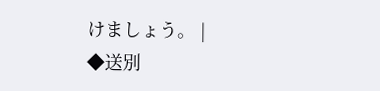けましょう。 |
◆送別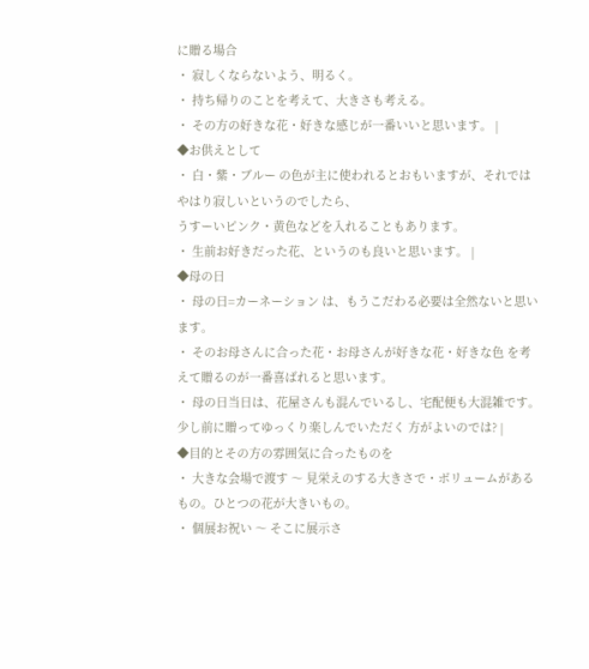に贈る場合
・ 寂しくならないよう、明るく。
・ 持ち帰りのことを考えて、大きさも考える。
・ その方の好きな花・好きな感じが一番いいと思います。 |
◆お供えとして
・ 白・紫・ブルー の色が主に使われるとおもいますが、それではやはり寂しいというのでしたら、
うすーいピンク・黄色などを入れることもあります。
・ 生前お好きだった花、というのも良いと思います。 |
◆母の日
・ 母の日=カーネーション は、もうこだわる必要は全然ないと思います。
・ そのお母さんに合った花・お母さんが好きな花・好きな色 を考えて贈るのが一番喜ばれると思います。
・ 母の日当日は、花屋さんも混んでいるし、宅配便も大混雑です。少し前に贈ってゆっくり楽しんでいただく 方がよいのでは? |
◆目的とその方の雰囲気に合ったものを
・ 大きな会場で渡す 〜 見栄えのする大きさで・ボリュームがあるもの。ひとつの花が大きいもの。
・ 個展お祝い 〜 そこに展示さ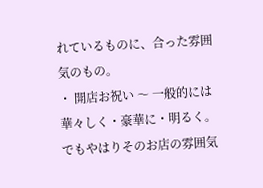れているものに、合った雰囲気のもの。
・ 開店お祝い 〜 一般的には 華々しく・豪華に・明るく。
でもやはりそのお店の雰囲気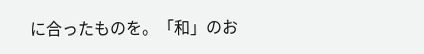に合ったものを。「和」のお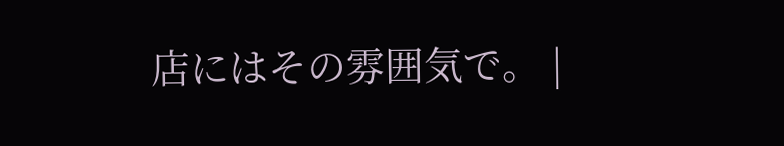店にはその雰囲気で。 |